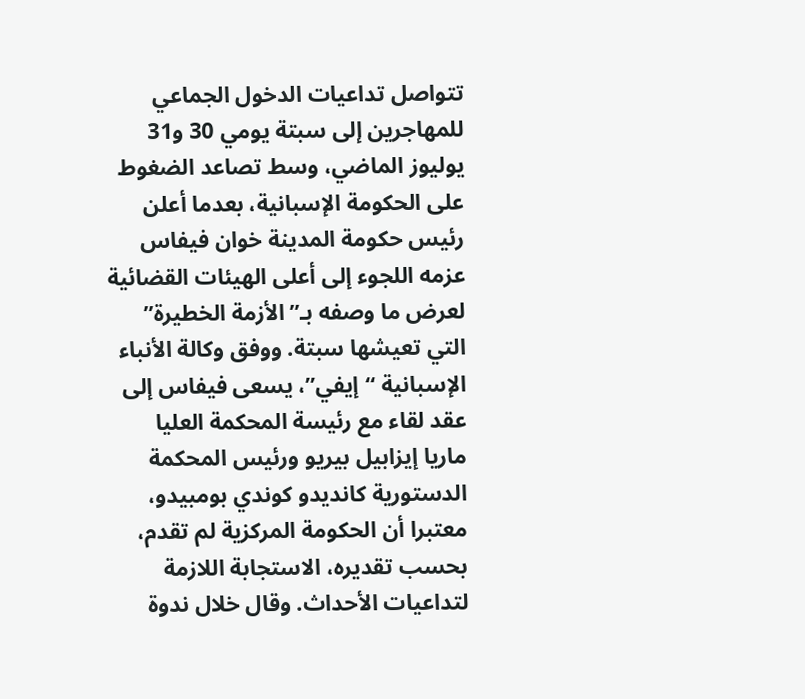تتواصل تداعيات الدخول الجماعي للمهاجرين إلى سبتة يومي 30 و31 يوليوز الماضي، وسط تصاعد الضغوط على الحكومة الإسبانية، بعدما أعلن رئيس حكومة المدينة خوان فيفاس عزمه اللجوء إلى أعلى الهيئات القضائية لعرض ما وصفه بـ”الأزمة الخطيرة” التي تعيشها سبتة. ووفق وكالة الأنباء الإسبانية “إيفي”، يسعى فيفاس إلى عقد لقاء مع رئيسة المحكمة العليا ماريا إيزابيل بيريو ورئيس المحكمة الدستورية كانديدو كوندي بومبيدو، معتبرا أن الحكومة المركزية لم تقدم، بحسب تقديره، الاستجابة اللازمة لتداعيات الأحداث. وقال خلال ندوة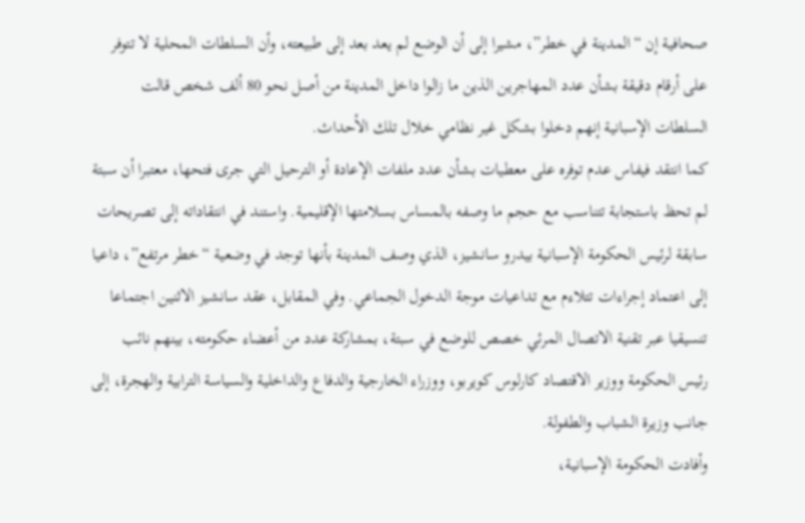صحافية إن “المدينة في خطر”، مشيرا إلى أن الوضع لم يعد بعد إلى طبيعته، وأن السلطات المحلية لا تتوفر على أرقام دقيقة بشأن عدد المهاجرين الذين ما زالوا داخل المدينة من أصل نحو 80 ألف شخص قالت السلطات الإسبانية إنهم دخلوا بشكل غير نظامي خلال تلك الأحداث.
كما انتقد فيفاس عدم توفره على معطيات بشأن عدد ملفات الإعادة أو الترحيل التي جرى فتحها، معتبرا أن سبتة لم تحظ باستجابة تتناسب مع حجم ما وصفه بالمساس بسلامتها الإقليمية. واستند في انتقاداته إلى تصريحات سابقة لرئيس الحكومة الإسبانية بيدرو سانشيز، الذي وصف المدينة بأنها توجد في وضعية “خطر مرتفع”، داعيا إلى اعتماد إجراءات تتلاءم مع تداعيات موجة الدخول الجماعي. وفي المقابل، عقد سانشيز الاثنين اجتماعا تنسيقيا عبر تقنية الاتصال المرئي خصص للوضع في سبتة، بمشاركة عدد من أعضاء حكومته، بينهم نائب رئيس الحكومة ووزير الاقتصاد كارلوس كويربو، ووزراء الخارجية والدفاع والداخلية والسياسة الترابية والهجرة، إلى جانب وزيرة الشباب والطفولة.
وأفادت الحكومة الإسبانية،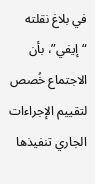في بلاغ نقلته “إيفي”، بأن الاجتماع خُصص لتقييم الإجراءات الجاري تنفيذها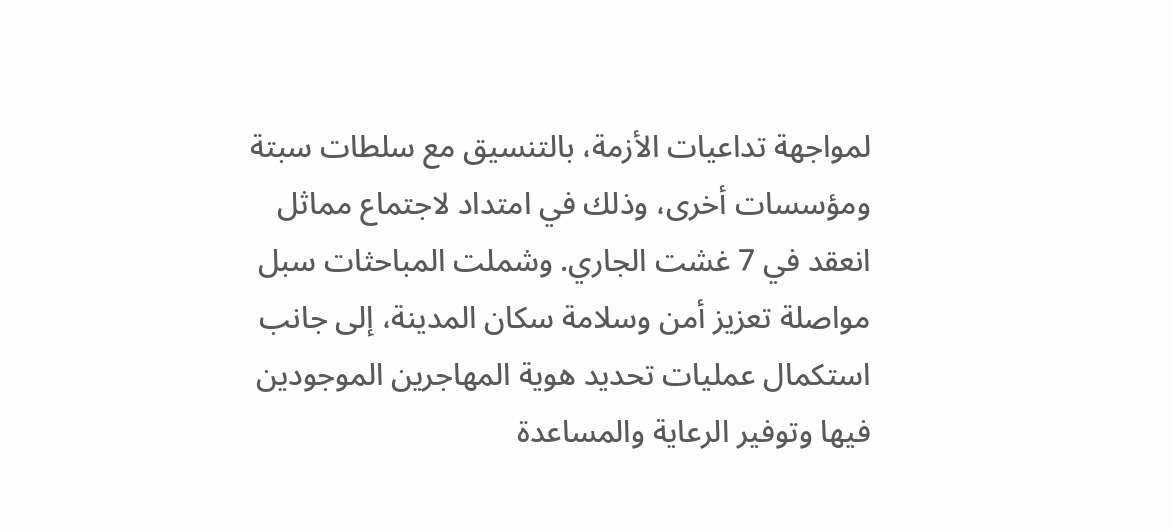لمواجهة تداعيات الأزمة، بالتنسيق مع سلطات سبتة ومؤسسات أخرى، وذلك في امتداد لاجتماع مماثل انعقد في 7 غشت الجاري. وشملت المباحثات سبل مواصلة تعزيز أمن وسلامة سكان المدينة، إلى جانب استكمال عمليات تحديد هوية المهاجرين الموجودين فيها وتوفير الرعاية والمساعدة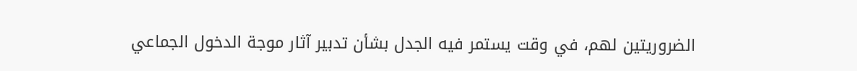الضروريتين لهم، في وقت يستمر فيه الجدل بشأن تدبير آثار موجة الدخول الجماعي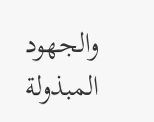والجهود المبذولة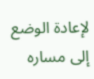لإعادة الوضع إلى مساره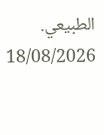الطبيعي.
18/08/2026